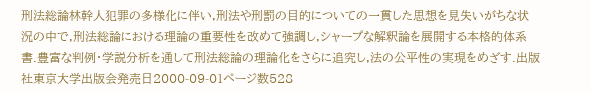刑法総論林幹人犯罪の多様化に伴い,刑法や刑罰の目的についての一貫した思想を見失いがちな状況の中で,刑法総論における理論の重要性を改めて強調し,シャープな解釈論を展開する本格的体系書.豊富な判例・学説分析を通して刑法総論の理論化をさらに追究し,法の公平性の実現をめざす.出版社東京大学出版会発売日2000-09-01ページ数528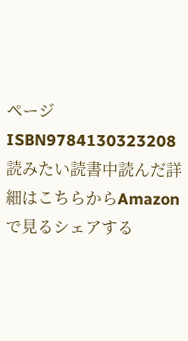ページISBN9784130323208読みたい読書中読んだ詳細はこちらからAmazonで見るシェアする